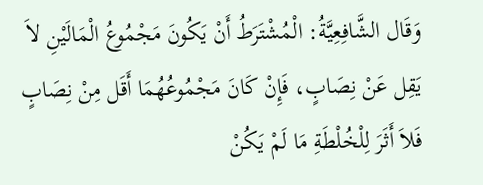وَقَال الشَّافِعِيَّةُ: الْمُشْتَرَطُ أَنْ يَكُونَ مَجْمُوعُ الْمَالَيْنِ لاَ يَقِل عَنْ نِصَابٍ، فَإِنْ كَانَ مَجْمُوعُهُمَا أَقَل مِنْ نِصَابٍ فَلاَ أَثَرَ لِلْخُلْطَةِ مَا لَمْ يَكُنْ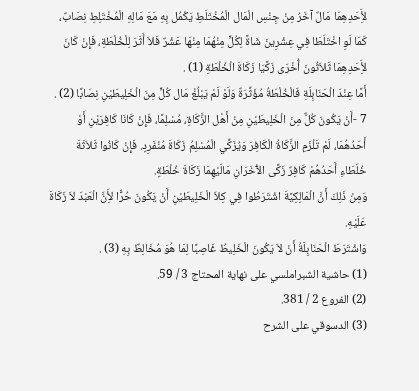لأَِحَدِهِمَا مَالٌ آخَرُ مِنْ جِنْسِ الْمَال الْمُخْتَلَطِ يَكْمُل بِهِ مَعَ مَالِهِ الْمُخْتَلِطِ نِصَابٌ، كَمَا لَوِ اخْتَلَطَا فِي عِشْرِينَ شَاةً لِكُلٍّ مِنْهُمَا مِنْهَا عَشْرٌ فَلاَ أَثَرَ لِلْخُلْطَةِ، فَإِنْ كَانَ لأَِحَدِهِمَا ثَلاَثُونَ أُخْرَى زَكَّيَا زَكَاةَ الْخُلْطَةِ (1) .
أَمَّا عِنْدَ الْحَنَابِلَةِ فَالْخُلْطَةُ مُؤَثِّرَةٌ وَلَوْ لَمْ يَبْلُغْ مَال كُلٍّ مِنَ الْخَلِيطَيْنِ نِصَابًا (2) .
7 -أَنْ يَكُونَ كُلٌّ مِنَ الْخَلِيطَيْنِ مِنْ أَهْل الزَّكَاةِ، مُسْلِمًا، فَإِنْ كَانَا كَافِرَيْنِ أَوْ أَحَدُهُمَا، لَمْ تَلْزَمِ الزَّكَاةُ الْكَافِرَ وَيُزَكِّي الْمُسْلِمُ زَكَاةَ مُنْفَرِدٍ. فَإِنْ كَانُوا ثَلاَثَةَ خُلَطَاءِ أَحَدُهُمْ كَافِرٌ زَكَّى الآْخَرَانِ مَالَيْهِمَا زَكَاةَ خُلْطَةٍ.
وَمِنْ ذَلِكَ أَنَّ الْمَالِكِيَّةَ اشْتَرَطُوا فِي كِلاَ الْخَلِيطَيْنِ أَنْ يَكُونَ حُرًّا لأَِنَّ الْعَبْدَ لاَ زَكَاةَ عَلَيْهِ.
وَاشْتَرَطَ الْحَنَابِلَةُ أَنْ لاَ يَكُونَ الْخَلِيطُ غَاصِبًا لِمَا هُوَ مُخَالِطٌ بِهِ (3) .
(1) حاشية الشبراملسي على نهاية المحتاج 3 / 59.
(2) الفروع 2 / 381.
(3) الدسوقي على الشرح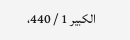الكبير 1 / 440،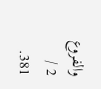والفروع 2 / 381.